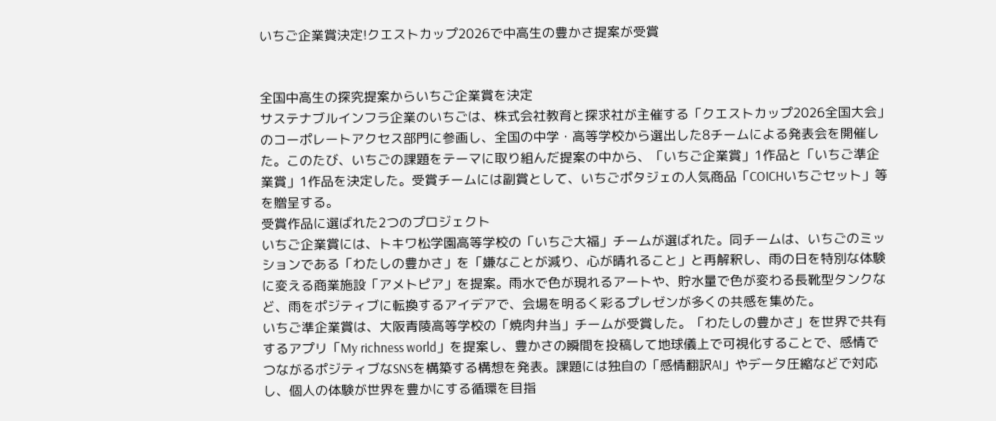いちご企業賞決定!クエストカップ2026で中高生の豊かさ提案が受賞


全国中高生の探究提案からいちご企業賞を決定
サステナブルインフラ企業のいちごは、株式会社教育と探求社が主催する「クエストカップ2026全国大会」のコーポレートアクセス部門に参画し、全国の中学・高等学校から選出した8チームによる発表会を開催した。このたび、いちごの課題をテーマに取り組んだ提案の中から、「いちご企業賞」1作品と「いちご準企業賞」1作品を決定した。受賞チームには副賞として、いちごポタジェの人気商品「COICHいちごセット」等を贈呈する。
受賞作品に選ばれた2つのプロジェクト
いちご企業賞には、トキワ松学園高等学校の「いちご大福」チームが選ばれた。同チームは、いちごのミッションである「わたしの豊かさ」を「嫌なことが減り、心が晴れること」と再解釈し、雨の日を特別な体験に変える商業施設「アメトピア」を提案。雨水で色が現れるアートや、貯水量で色が変わる長靴型タンクなど、雨をポジティブに転換するアイデアで、会場を明るく彩るプレゼンが多くの共感を集めた。
いちご準企業賞は、大阪青陵高等学校の「焼肉弁当」チームが受賞した。「わたしの豊かさ」を世界で共有するアプリ「My richness world」を提案し、豊かさの瞬間を投稿して地球儀上で可視化することで、感情でつながるポジティブなSNSを構築する構想を発表。課題には独自の「感情翻訳AI」やデータ圧縮などで対応し、個人の体験が世界を豊かにする循環を目指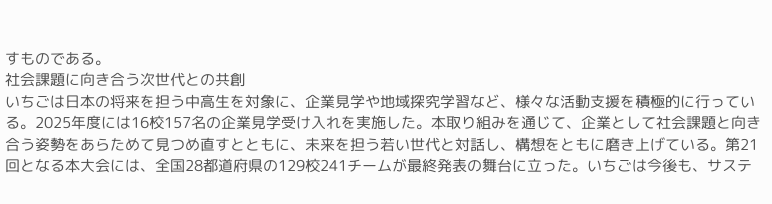すものである。
社会課題に向き合う次世代との共創
いちごは日本の将来を担う中高生を対象に、企業見学や地域探究学習など、様々な活動支援を積極的に行っている。2025年度には16校157名の企業見学受け入れを実施した。本取り組みを通じて、企業として社会課題と向き合う姿勢をあらためて見つめ直すとともに、未来を担う若い世代と対話し、構想をともに磨き上げている。第21回となる本大会には、全国28都道府県の129校241チームが最終発表の舞台に立った。いちごは今後も、サステ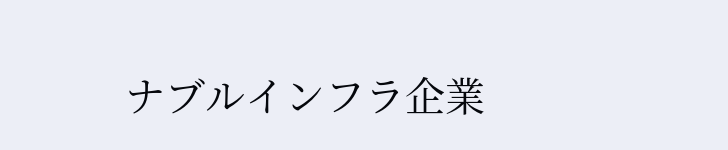ナブルインフラ企業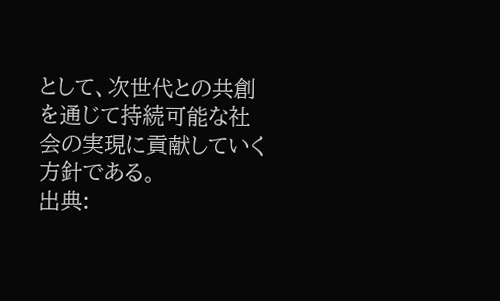として、次世代との共創を通じて持続可能な社会の実現に貢献していく方針である。
出典: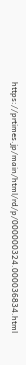https://prtimes.jp/main/html/rd/p/000000324.000036834.html